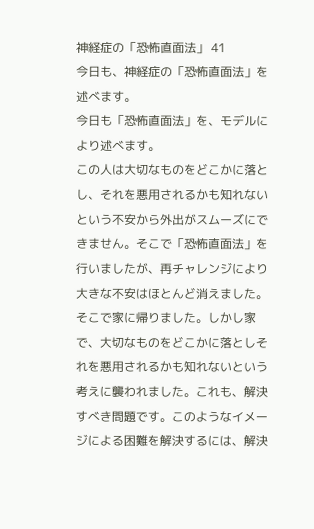神経症の「恐怖直面法」 41
今日も、神経症の「恐怖直面法」を述べます。
今日も「恐怖直面法」を、モデルにより述べます。
この人は大切なものをどこかに落とし、それを悪用されるかも知れないという不安から外出がスムーズにできません。そこで「恐怖直面法」を行いましたが、再チャレンジにより大きな不安はほとんど消えました。
そこで家に帰りました。しかし家で、大切なものをどこかに落としそれを悪用されるかも知れないという考えに襲われました。これも、解決すべき問題です。このようなイメージによる困難を解決するには、解決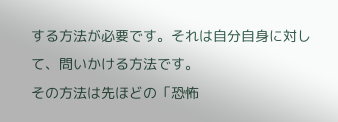する方法が必要です。それは自分自身に対して、問いかける方法です。
その方法は先ほどの「恐怖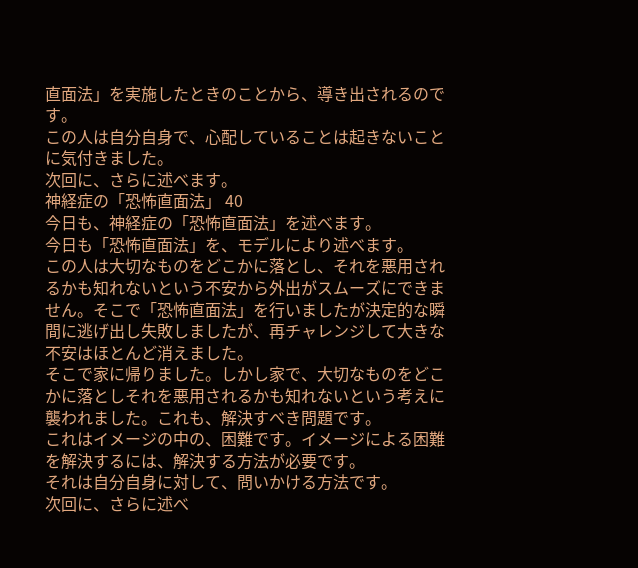直面法」を実施したときのことから、導き出されるのです。
この人は自分自身で、心配していることは起きないことに気付きました。
次回に、さらに述べます。
神経症の「恐怖直面法」 40
今日も、神経症の「恐怖直面法」を述べます。
今日も「恐怖直面法」を、モデルにより述べます。
この人は大切なものをどこかに落とし、それを悪用されるかも知れないという不安から外出がスムーズにできません。そこで「恐怖直面法」を行いましたが決定的な瞬間に逃げ出し失敗しましたが、再チャレンジして大きな不安はほとんど消えました。
そこで家に帰りました。しかし家で、大切なものをどこかに落としそれを悪用されるかも知れないという考えに襲われました。これも、解決すべき問題です。
これはイメージの中の、困難です。イメージによる困難を解決するには、解決する方法が必要です。
それは自分自身に対して、問いかける方法です。
次回に、さらに述べ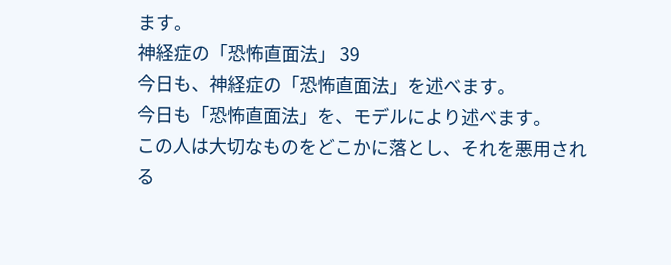ます。
神経症の「恐怖直面法」 39
今日も、神経症の「恐怖直面法」を述べます。
今日も「恐怖直面法」を、モデルにより述べます。
この人は大切なものをどこかに落とし、それを悪用される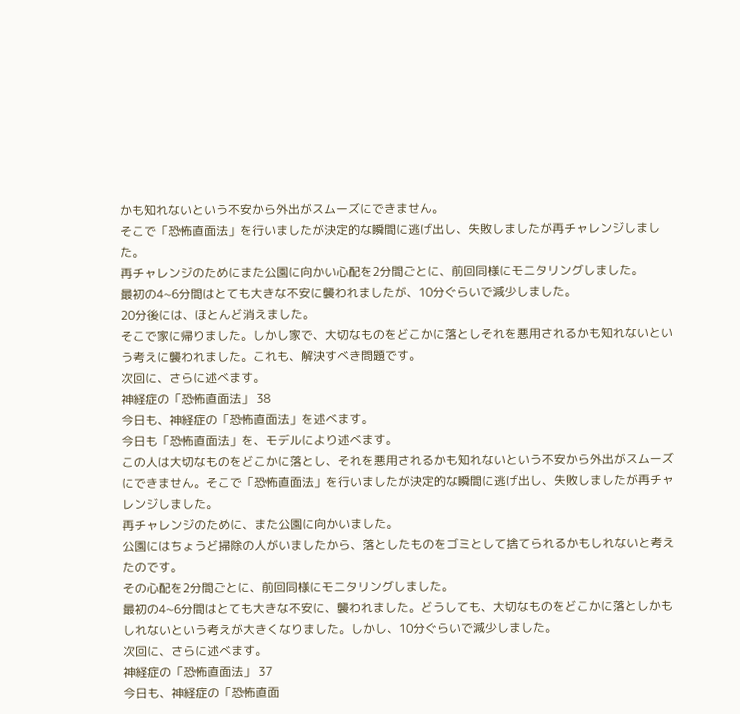かも知れないという不安から外出がスムーズにできません。
そこで「恐怖直面法」を行いましたが決定的な瞬間に逃げ出し、失敗しましたが再チャレンジしました。
再チャレンジのためにまた公園に向かい心配を2分間ごとに、前回同様にモニタリングしました。
最初の4~6分間はとても大きな不安に襲われましたが、10分ぐらいで減少しました。
20分後には、ほとんど消えました。
そこで家に帰りました。しかし家で、大切なものをどこかに落としそれを悪用されるかも知れないという考えに襲われました。これも、解決すべき問題です。
次回に、さらに述べます。
神経症の「恐怖直面法」 38
今日も、神経症の「恐怖直面法」を述べます。
今日も「恐怖直面法」を、モデルにより述べます。
この人は大切なものをどこかに落とし、それを悪用されるかも知れないという不安から外出がスムーズにできません。そこで「恐怖直面法」を行いましたが決定的な瞬間に逃げ出し、失敗しましたが再チャレンジしました。
再チャレンジのために、また公園に向かいました。
公園にはちょうど掃除の人がいましたから、落としたものをゴミとして捨てられるかもしれないと考えたのです。
その心配を2分間ごとに、前回同様にモニタリングしました。
最初の4~6分間はとても大きな不安に、襲われました。どうしても、大切なものをどこかに落としかもしれないという考えが大きくなりました。しかし、10分ぐらいで減少しました。
次回に、さらに述べます。
神経症の「恐怖直面法」 37
今日も、神経症の「恐怖直面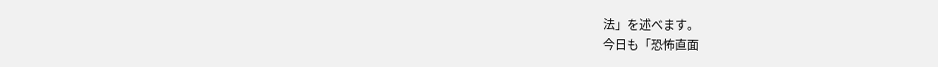法」を述べます。
今日も「恐怖直面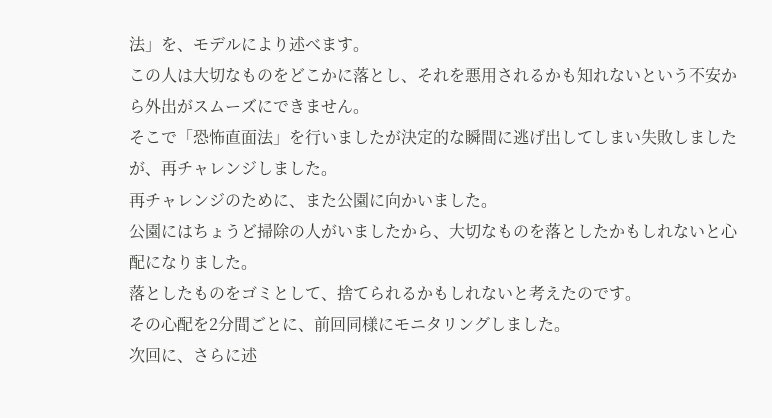法」を、モデルにより述べます。
この人は大切なものをどこかに落とし、それを悪用されるかも知れないという不安から外出がスムーズにできません。
そこで「恐怖直面法」を行いましたが決定的な瞬間に逃げ出してしまい失敗しましたが、再チャレンジしました。
再チャレンジのために、また公園に向かいました。
公園にはちょうど掃除の人がいましたから、大切なものを落としたかもしれないと心配になりました。
落としたものをゴミとして、捨てられるかもしれないと考えたのです。
その心配を2分間ごとに、前回同様にモニタリングしました。
次回に、さらに述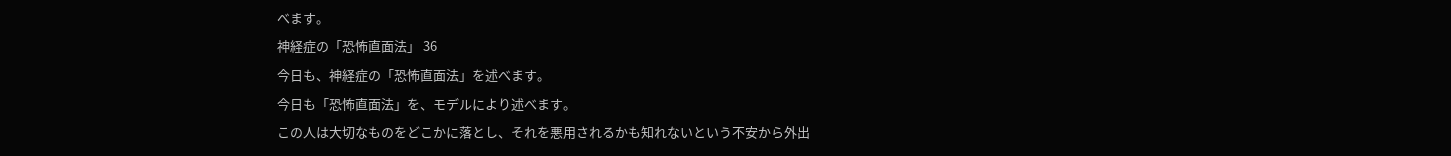べます。
神経症の「恐怖直面法」 36
今日も、神経症の「恐怖直面法」を述べます。
今日も「恐怖直面法」を、モデルにより述べます。
この人は大切なものをどこかに落とし、それを悪用されるかも知れないという不安から外出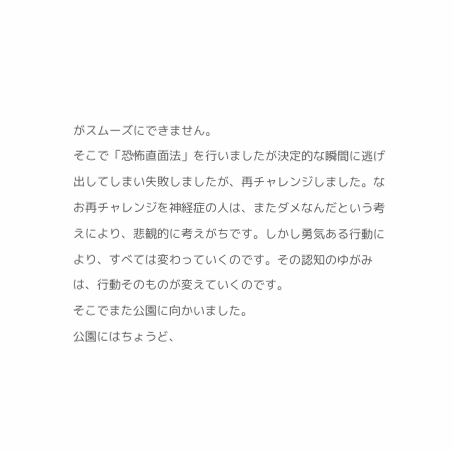がスムーズにできません。
そこで「恐怖直面法」を行いましたが決定的な瞬間に逃げ出してしまい失敗しましたが、再チャレンジしました。なお再チャレンジを神経症の人は、またダメなんだという考えにより、悲観的に考えがちです。しかし勇気ある行動により、すべては変わっていくのです。その認知のゆがみは、行動そのものが変えていくのです。
そこでまた公園に向かいました。
公園にはちょうど、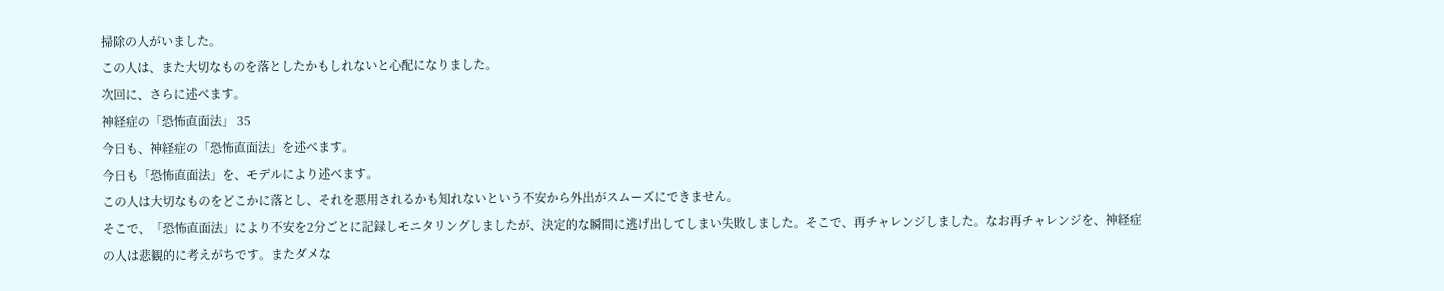掃除の人がいました。
この人は、また大切なものを落としたかもしれないと心配になりました。
次回に、さらに述べます。
神経症の「恐怖直面法」 35
今日も、神経症の「恐怖直面法」を述べます。
今日も「恐怖直面法」を、モデルにより述べます。
この人は大切なものをどこかに落とし、それを悪用されるかも知れないという不安から外出がスムーズにできません。
そこで、「恐怖直面法」により不安を2分ごとに記録しモニタリングしましたが、決定的な瞬間に逃げ出してしまい失敗しました。そこで、再チャレンジしました。なお再チャレンジを、神経症の人は悲観的に考えがちです。またダメな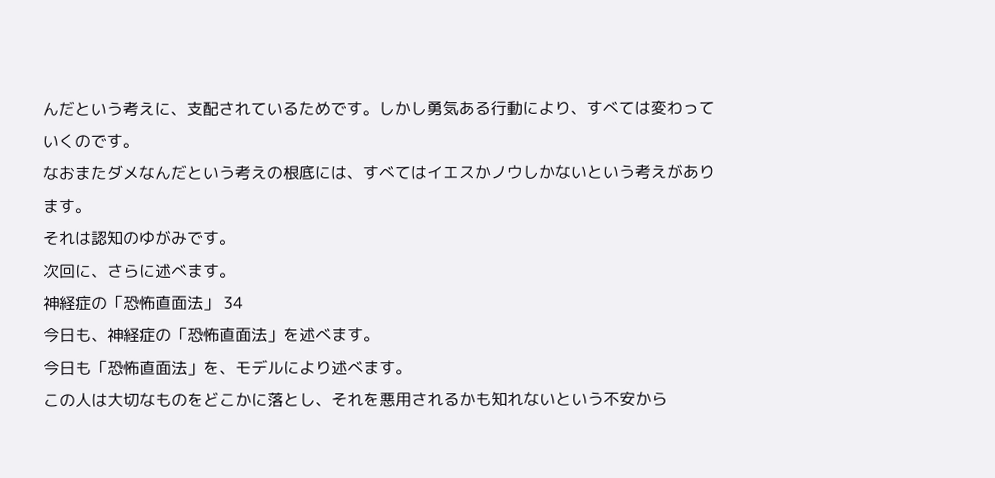んだという考えに、支配されているためです。しかし勇気ある行動により、すべては変わっていくのです。
なおまたダメなんだという考えの根底には、すべてはイエスかノウしかないという考えがあります。
それは認知のゆがみです。
次回に、さらに述べます。
神経症の「恐怖直面法」 34
今日も、神経症の「恐怖直面法」を述べます。
今日も「恐怖直面法」を、モデルにより述べます。
この人は大切なものをどこかに落とし、それを悪用されるかも知れないという不安から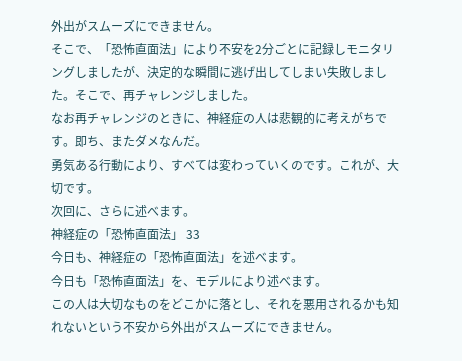外出がスムーズにできません。
そこで、「恐怖直面法」により不安を2分ごとに記録しモニタリングしましたが、決定的な瞬間に逃げ出してしまい失敗しました。そこで、再チャレンジしました。
なお再チャレンジのときに、神経症の人は悲観的に考えがちです。即ち、またダメなんだ。
勇気ある行動により、すべては変わっていくのです。これが、大切です。
次回に、さらに述べます。
神経症の「恐怖直面法」 33
今日も、神経症の「恐怖直面法」を述べます。
今日も「恐怖直面法」を、モデルにより述べます。
この人は大切なものをどこかに落とし、それを悪用されるかも知れないという不安から外出がスムーズにできません。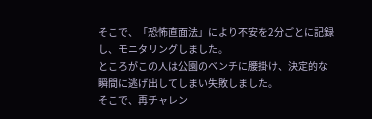そこで、「恐怖直面法」により不安を2分ごとに記録し、モニタリングしました。
ところがこの人は公園のベンチに腰掛け、決定的な瞬間に逃げ出してしまい失敗しました。
そこで、再チャレン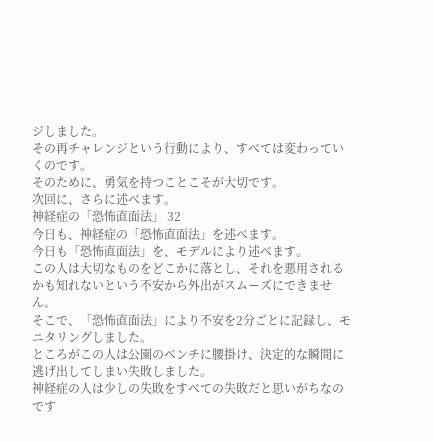ジしました。
その再チャレンジという行動により、すべては変わっていくのです。
そのために、勇気を持つことこそが大切です。
次回に、さらに述べます。
神経症の「恐怖直面法」 32
今日も、神経症の「恐怖直面法」を述べます。
今日も「恐怖直面法」を、モデルにより述べます。
この人は大切なものをどこかに落とし、それを悪用されるかも知れないという不安から外出がスムーズにできません。
そこで、「恐怖直面法」により不安を2分ごとに記録し、モニタリングしました。
ところがこの人は公園のベンチに腰掛け、決定的な瞬間に逃げ出してしまい失敗しました。
神経症の人は少しの失敗をすべての失敗だと思いがちなのです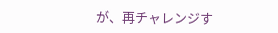が、再チャレンジす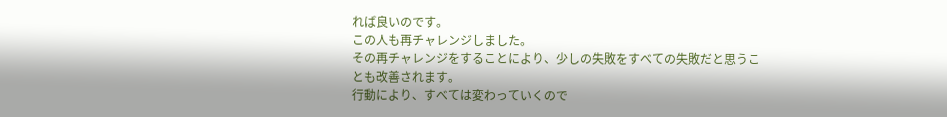れば良いのです。
この人も再チャレンジしました。
その再チャレンジをすることにより、少しの失敗をすべての失敗だと思うことも改善されます。
行動により、すべては変わっていくので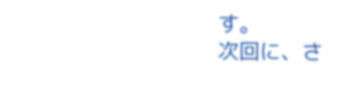す。
次回に、さ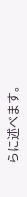らに述べます。